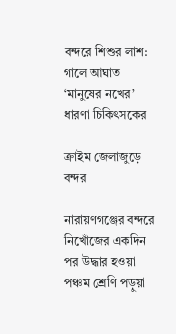বন্দরে শিশুর লাশ: গালে আঘাত ‘মানুষের নখের’ ধারণা চিকিৎসকের

ক্রাইম জেলাজুড়ে বন্দর

নারায়ণগঞ্জের বন্দরে নিখোঁজের একদিন পর উদ্ধার হওয়া পঞ্চম শ্রেণি পড়ুয়া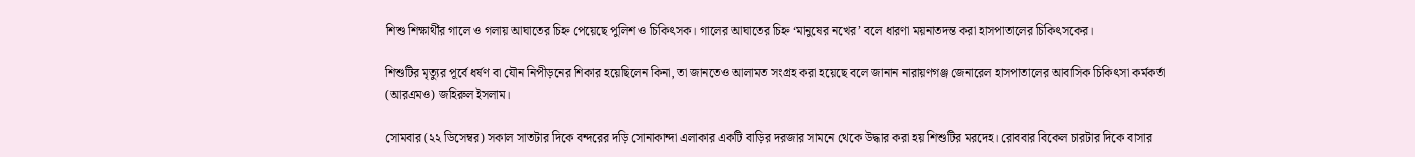শিশু শিক্ষার্থীর গালে ও গলায় আঘাতের চিহ্ন পেয়েছে পুলিশ ও চিকিৎসক। গালের আঘাতের চিহ্ন ‘মানুষের নখের’ বলে ধারণা ময়নাতদন্ত করা হাসপাতালের চিকিৎসকের।

শিশুটির মৃত্যুর পূর্বে ধর্ষণ বা যৌন নিপীড়নের শিকার হয়েছিলেন কিনা, তা জানতেও আলামত সংগ্রহ করা হয়েছে বলে জানান নারায়ণগঞ্জ জেনারেল হাসপাতালের আবাসিক চিকিৎসা কর্মকর্তা (আরএমও) জহিরুল ইসলাম।

সোমবার (২২ ডিসেম্বর) সকাল সাতটার দিকে বন্দরের দড়ি সোনাকান্দা এলাকার একটি বাড়ির দরজার সামনে থেকে উদ্ধার করা হয় শিশুটির মরদেহ। রোববার বিকেল চারটার দিকে বাসার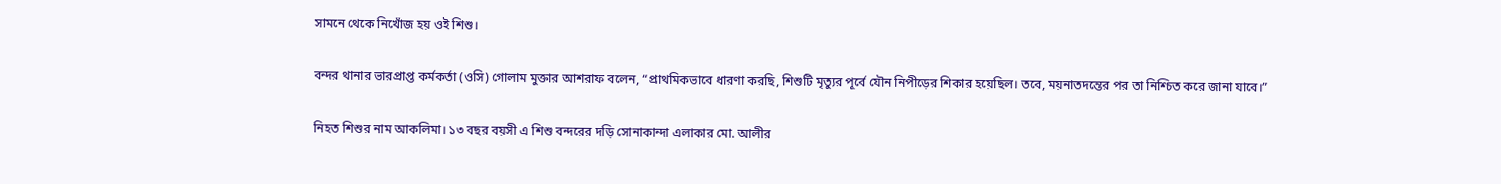সামনে থেকে নিখোঁজ হয় ওই শিশু।

বন্দর থানার ভারপ্রাপ্ত কর্মকর্তা (ওসি) গোলাম মুক্তার আশরাফ বলেন, “প্রাথমিকভাবে ধারণা করছি, শিশুটি মৃত্যুর পূর্বে যৌন নিপীড়ের শিকার হয়েছিল। তবে, ময়নাতদন্তের পর তা নিশ্চিত করে জানা যাবে।”

নিহত শিশুর নাম আকলিমা। ১৩ বছর বয়সী এ শিশু বন্দরের দড়ি সোনাকান্দা এলাকার মো. আলীর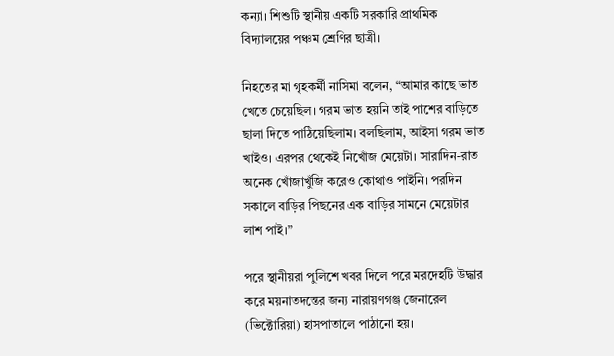কন্যা। শিশুটি স্থানীয় একটি সরকারি প্রাথমিক বিদ্যালয়ের পঞ্চম শ্রেণির ছাত্রী।

নিহতের মা গৃহকর্মী নাসিমা বলেন, “আমার কাছে ভাত খেতে চেয়েছিল। গরম ভাত হয়নি তাই পাশের বাড়িতে ছালা দিতে পাঠিয়েছিলাম। বলছিলাম, আইসা গরম ভাত খাইও। এরপর থেকেই নিখোঁজ মেয়েটা। সারাদিন-রাত অনেক খোঁজাখুঁজি করেও কোথাও পাইনি। পরদিন সকালে বাড়ির পিছনের এক বাড়ির সামনে মেয়েটার লাশ পাই।”

পরে স্থানীয়রা পুলিশে খবর দিলে পরে মরদেহটি উদ্ধার করে ময়নাতদন্তের জন্য নারায়ণগঞ্জ জেনারেল (ভিক্টোরিয়া) হাসপাতালে পাঠানো হয়।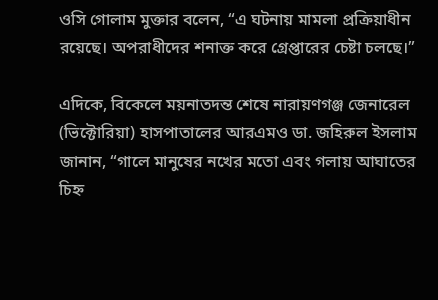ওসি গোলাম মুক্তার বলেন, “এ ঘটনায় মামলা প্রক্রিয়াধীন রয়েছে। অপরাধীদের শনাক্ত করে গ্রেপ্তারের চেষ্টা চলছে।”

এদিকে, বিকেলে ময়নাতদন্ত শেষে নারায়ণগঞ্জ জেনারেল (ভিক্টোরিয়া) হাসপাতালের আরএমও ডা. জহিরুল ইসলাম জানান, “গালে মানুষের নখের মতো এবং গলায় আঘাতের চিহ্ন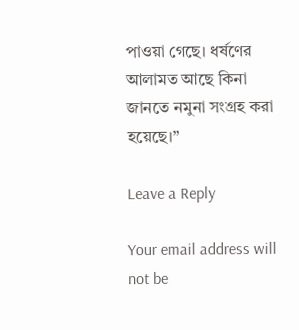পাওয়া গেছে। ধর্ষণের আলামত আছে কিনা জানতে নমুনা সংগ্রহ করা হয়েছে।”

Leave a Reply

Your email address will not be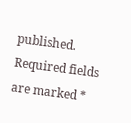published. Required fields are marked *